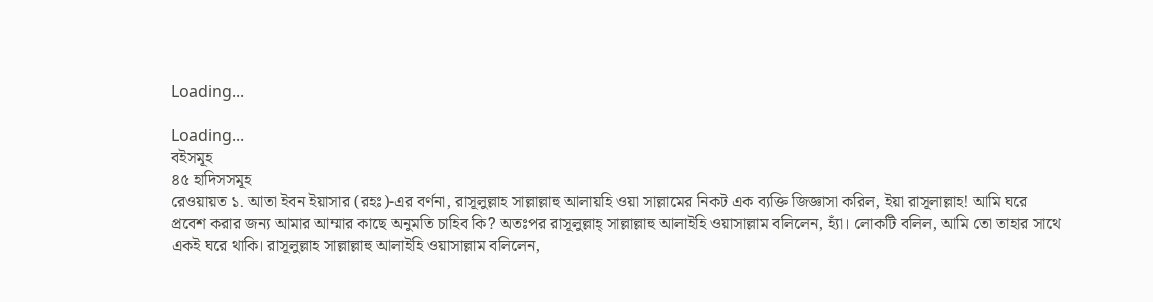Loading...

Loading...
বইসমূহ
৪৫ হাদিসসমূহ
রেওয়ায়ত ১. আতা ইবন ইয়াসার (রহঃ)-এর বর্ণনা, রাসূলুল্লাহ সাল্লাল্লাহু আলায়হি ওয়া সাল্লামের নিকট এক ব্যক্তি জিজ্ঞাসা করিল, ইয়া রাসূলাল্লাহ! আমি ঘরে প্রবেশ করার জন্য আমার আম্মার কাছে অনুমতি চাহিব কি? অতঃপর রাসূলুল্লাহ্ সাল্লাল্লাহু আলাইহি ওয়াসাল্লাম বলিলেন, হ্যাঁ। লোকটি বলিল, আমি তো তাহার সাথে একই ঘরে থাকি। রাসূলুল্লাহ সাল্লাল্লাহু আলাইহি ওয়াসাল্লাম বলিলেন,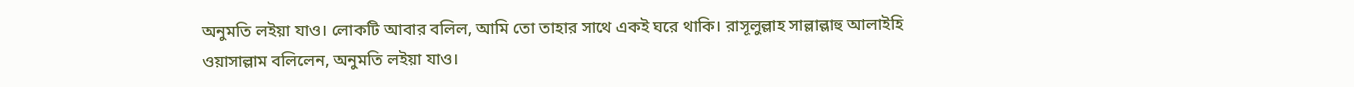অনুমতি লইয়া যাও। লোকটি আবার বলিল, আমি তো তাহার সাথে একই ঘরে থাকি। রাসূলুল্লাহ সাল্লাল্লাহু আলাইহি ওয়াসাল্লাম বলিলেন, অনুমতি লইয়া যাও।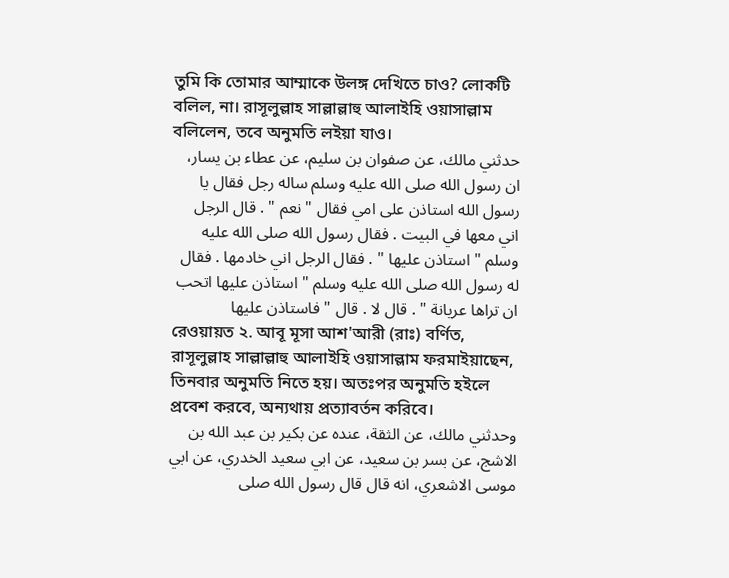তুমি কি তোমার আম্মাকে উলঙ্গ দেখিতে চাও? লোকটি বলিল, না। রাসূলুল্লাহ সাল্লাল্লাহু আলাইহি ওয়াসাল্লাম বলিলেন, তবে অনুমতি লইয়া যাও।
حدثني مالك، عن صفوان بن سليم، عن عطاء بن يسار، ان رسول الله صلى الله عليه وسلم ساله رجل فقال يا رسول الله استاذن على امي فقال " نعم " . قال الرجل اني معها في البيت . فقال رسول الله صلى الله عليه وسلم " استاذن عليها " . فقال الرجل اني خادمها . فقال له رسول الله صلى الله عليه وسلم " استاذن عليها اتحب ان تراها عريانة " . قال لا . قال " فاستاذن عليها
রেওয়ায়ত ২. আবূ মূসা আশ'আরী (রাঃ) বর্ণিত, রাসূলুল্লাহ সাল্লাল্লাহু আলাইহি ওয়াসাল্লাম ফরমাইয়াছেন, তিনবার অনুমতি নিতে হয়। অতঃপর অনুমতি হইলে প্রবেশ করবে, অন্যথায় প্রত্যাবর্তন করিবে।
وحدثني مالك، عن الثقة، عنده عن بكير بن عبد الله بن الاشج، عن بسر بن سعيد، عن ابي سعيد الخدري، عن ابي موسى الاشعري، انه قال قال رسول الله صلى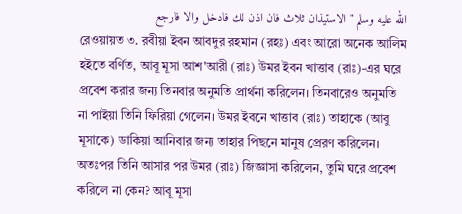الله عليه وسلم " الاستيذان ثلاث فان اذن لك فادخل والا فارجع
রেওয়ায়ত ৩. রবীয়া ইবন আবদুর রহমান (রহঃ) এবং আরো অনেক আলিম হইতে বর্ণিত, আবূ মূসা আশ'আরী (রাঃ) উমর ইবন খাত্তাব (রাঃ)-এর ঘরে প্রবেশ করার জন্য তিনবার অনুমতি প্রার্থনা করিলেন। তিনবারেও অনুমতি না পাইয়া তিনি ফিরিয়া গেলেন। উমর ইবনে খাত্তাব (রাঃ) তাহাকে (আবু মূসাকে) ডাকিয়া আনিবার জন্য তাহার পিছনে মানুষ প্রেরণ করিলেন। অতঃপর তিনি আসার পর উমর (রাঃ) জিজ্ঞাসা করিলেন, তুমি ঘরে প্রবেশ করিলে না কেন? আবূ মূসা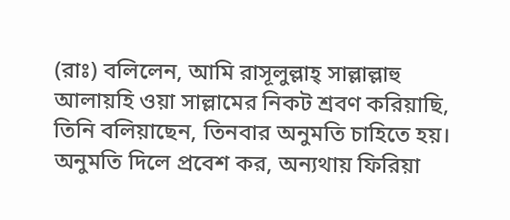(রাঃ) বলিলেন, আমি রাসূলুল্লাহ্ সাল্লাল্লাহু আলায়হি ওয়া সাল্লামের নিকট শ্রবণ করিয়াছি, তিনি বলিয়াছেন, তিনবার অনুমতি চাহিতে হয়। অনুমতি দিলে প্রবেশ কর, অন্যথায় ফিরিয়া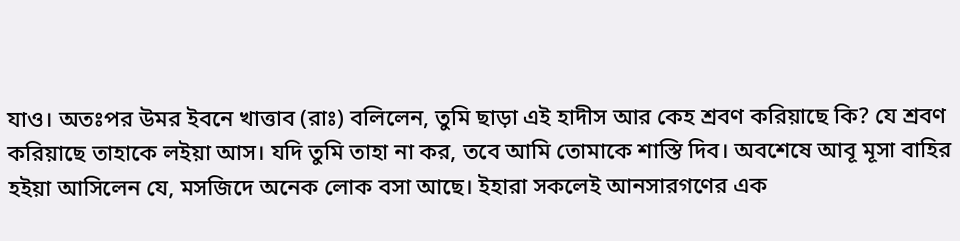যাও। অতঃপর উমর ইবনে খাত্তাব (রাঃ) বলিলেন, তুমি ছাড়া এই হাদীস আর কেহ শ্রবণ করিয়াছে কি? যে শ্ৰবণ করিয়াছে তাহাকে লইয়া আস। যদি তুমি তাহা না কর, তবে আমি তোমাকে শাস্তি দিব। অবশেষে আবূ মূসা বাহির হইয়া আসিলেন যে, মসজিদে অনেক লোক বসা আছে। ইহারা সকলেই আনসারগণের এক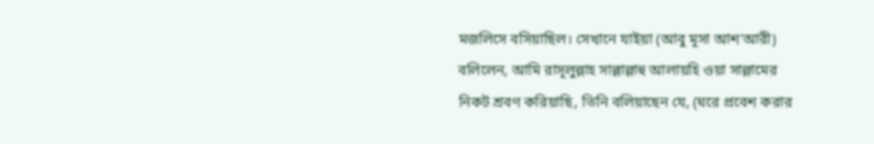মজলিসে বসিয়াছিল। সেখানে যাইয়া (আবু মূসা আশ'আরী) বলিলেন, আমি রাসূলুল্লাহ সাল্লাল্লাহু আলায়হি ওয়া সাল্লামের নিকট শ্রবণ করিয়াছি, তিনি বলিয়াছেন যে, (ঘরে প্রবেশ করার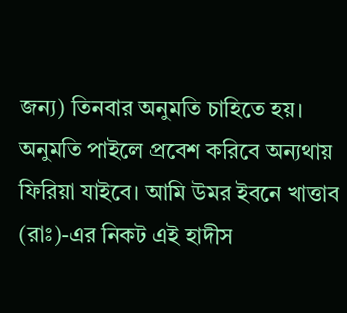জন্য) তিনবার অনুমতি চাহিতে হয়। অনুমতি পাইলে প্রবেশ করিবে অন্যথায় ফিরিয়া যাইবে। আমি উমর ইবনে খাত্তাব (রাঃ)-এর নিকট এই হাদীস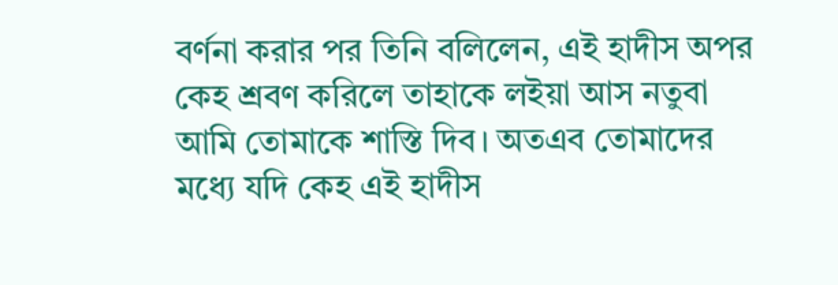বর্ণনা করার পর তিনি বলিলেন, এই হাদীস অপর কেহ শ্রবণ করিলে তাহাকে লইয়া আস নতুবা আমি তোমাকে শাস্তি দিব। অতএব তোমাদের মধ্যে যদি কেহ এই হাদীস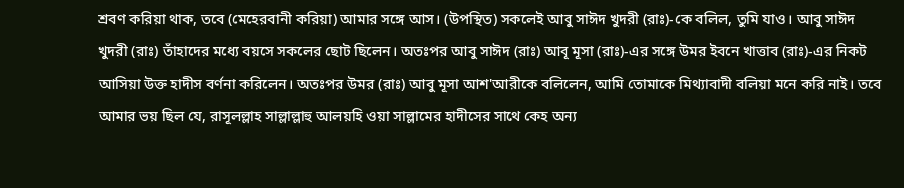শ্রবণ করিয়া থাক, তবে (মেহেরবানী করিয়া) আমার সঙ্গে আস। (উপস্থিত) সকলেই আবু সাঈদ খুদরী (রাঃ)-কে বলিল, তুমি যাও। আবু সাঈদ খুদরী (রাঃ) তাঁহাদের মধ্যে বয়সে সকলের ছোট ছিলেন। অতঃপর আবু সাঈদ (রাঃ) আবূ মূসা (রাঃ)-এর সঙ্গে উমর ইবনে খাত্তাব (রাঃ)-এর নিকট আসিয়া উক্ত হাদীস বর্ণনা করিলেন। অতঃপর উমর (রাঃ) আবু মূসা আশ'আরীকে বলিলেন, আমি তোমাকে মিথ্যাবাদী বলিয়া মনে করি নাই। তবে আমার ভয় ছিল যে, রাসূলল্লাহ সাল্লাল্লাহু আলয়হি ওয়া সাল্লামের হাদীসের সাথে কেহ অন্য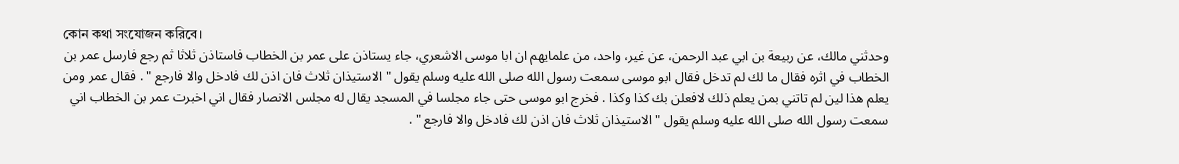কোন কথা সংযোজন করিবে।
وحدثني مالك، عن ربيعة بن ابي عبد الرحمن، عن غير، واحد، من علمايهم ان ابا موسى الاشعري، جاء يستاذن على عمر بن الخطاب فاستاذن ثلاثا ثم رجع فارسل عمر بن الخطاب في اثره فقال ما لك لم تدخل فقال ابو موسى سمعت رسول الله صلى الله عليه وسلم يقول " الاستيذان ثلاث فان اذن لك فادخل والا فارجع " . فقال عمر ومن يعلم هذا لين لم تاتني بمن يعلم ذلك لافعلن بك كذا وكذا . فخرج ابو موسى حتى جاء مجلسا في المسجد يقال له مجلس الانصار فقال اني اخبرت عمر بن الخطاب اني سمعت رسول الله صلى الله عليه وسلم يقول " الاستيذان ثلاث فان اذن لك فادخل والا فارجع " .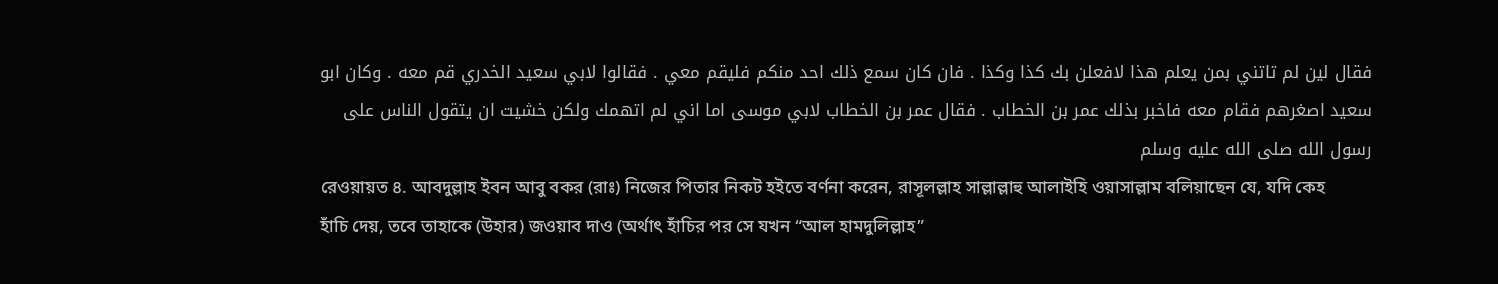فقال لين لم تاتني بمن يعلم هذا لافعلن بك كذا وكذا . فان كان سمع ذلك احد منكم فليقم معي . فقالوا لابي سعيد الخدري قم معه . وكان ابو سعيد اصغرهم فقام معه فاخبر بذلك عمر بن الخطاب . فقال عمر بن الخطاب لابي موسى اما اني لم اتهمك ولكن خشيت ان يتقول الناس على رسول الله صلى الله عليه وسلم
রেওয়ায়ত ৪. আবদুল্লাহ ইবন আবু বকর (রাঃ) নিজের পিতার নিকট হইতে বর্ণনা করেন, রাসূলল্লাহ সাল্লাল্লাহু আলাইহি ওয়াসাল্লাম বলিয়াছেন যে, যদি কেহ হাঁচি দেয়, তবে তাহাকে (উহার) জওয়াব দাও (অর্থাৎ হাঁচির পর সে যখন “আল হামদুলিল্লাহ”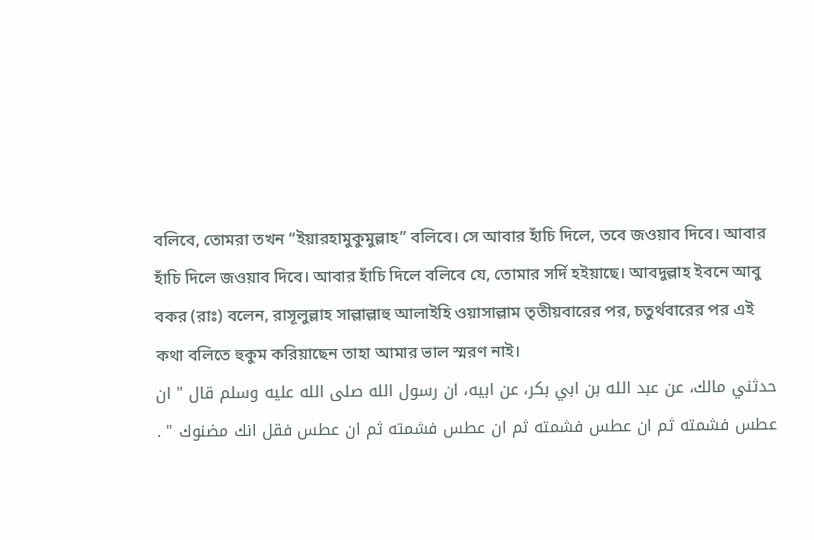বলিবে, তোমরা তখন “ইয়ারহামুকুমুল্লাহ” বলিবে। সে আবার হাঁচি দিলে, তবে জওয়াব দিবে। আবার হাঁচি দিলে জওয়াব দিবে। আবার হাঁচি দিলে বলিবে যে, তোমার সর্দি হইয়াছে। আবদুল্লাহ ইবনে আবু বকর (রাঃ) বলেন, রাসূলুল্লাহ সাল্লাল্লাহু আলাইহি ওয়াসাল্লাম তৃতীয়বারের পর, চতুর্থবারের পর এই কথা বলিতে হুকুম করিয়াছেন তাহা আমার ভাল স্মরণ নাই।
حدثني مالك، عن عبد الله بن ابي بكر، عن ابيه، ان رسول الله صلى الله عليه وسلم قال " ان عطس فشمته ثم ان عطس فشمته ثم ان عطس فشمته ثم ان عطس فقل انك مضنوك " .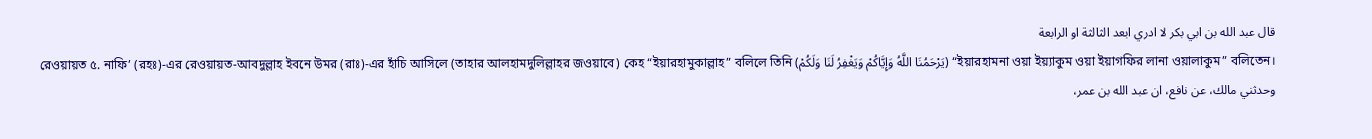قال عبد الله بن ابي بكر لا ادري ابعد الثالثة او الرابعة
রেওয়ায়ত ৫. নাফি’ (রহঃ)-এর রেওয়ায়ত-আবদুল্লাহ ইবনে উমর (রাঃ)-এর হাঁচি আসিলে (তাহার আলহামদুলিল্লাহর জওয়াবে) কেহ “ইয়ারহামুকাল্লাহ” বলিলে তিনি (يَرْحَمُنَا اللَّهُ وَإِيَّاكُمْ وَيَغْفِرُ لَنَا وَلَكُمْ) “ইয়ারহামনা ওয়া ইয়্যাকুম ওয়া ইয়াগফির লানা ওয়ালাকুম” বলিতেন।
وحدثني مالك، عن نافع، ان عبد الله بن عمر،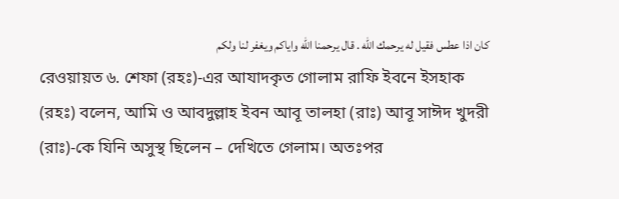كان اذا عطس فقيل له يرحمك الله . قال يرحمنا الله واياكم ويغفر لنا ولكم
রেওয়ায়ত ৬. শেফা (রহঃ)-এর আযাদকৃত গোলাম রাফি ইবনে ইসহাক (রহঃ) বলেন, আমি ও আবদুল্লাহ ইবন আবূ তালহা (রাঃ) আবূ সাঈদ খুদরী (রাঃ)-কে যিনি অসুস্থ ছিলেন – দেখিতে গেলাম। অতঃপর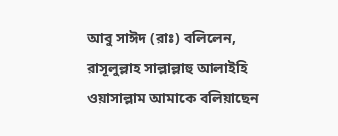আবু সাঈদ (রাঃ) বলিলেন, রাসূলুল্লাহ সাল্লাল্লাহু আলাইহি ওয়াসাল্লাম আমাকে বলিয়াছেন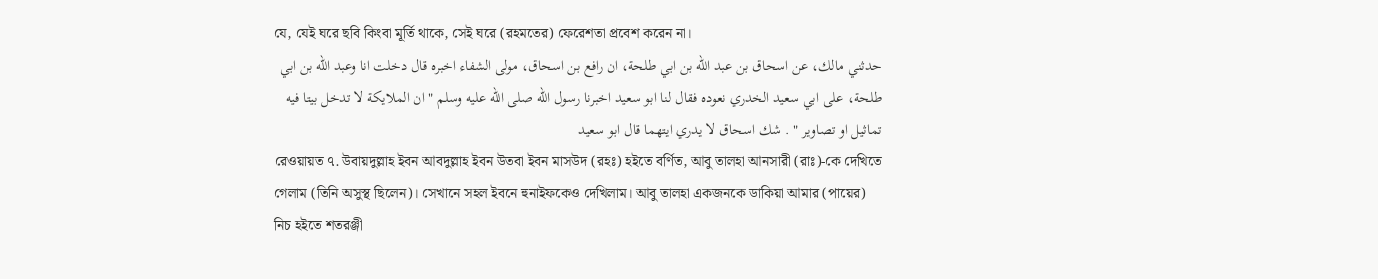যে, যেই ঘরে ছবি কিংবা মূর্তি থাকে, সেই ঘরে (রহমতের) ফেরেশতা প্রবেশ করেন না।
حدثني مالك، عن اسحاق بن عبد الله بن ابي طلحة، ان رافع بن اسحاق، مولى الشفاء اخبره قال دخلت انا وعبد الله بن ابي طلحة، على ابي سعيد الخدري نعوده فقال لنا ابو سعيد اخبرنا رسول الله صلى الله عليه وسلم " ان الملايكة لا تدخل بيتا فيه تماثيل او تصاوير " . شك اسحاق لا يدري ايتهما قال ابو سعيد
রেওয়ায়ত ৭. উবায়দুল্লাহ ইবন আবদুল্লাহ ইবন উতবা ইবন মাসউদ (রহঃ) হইতে বর্ণিত, আবু তালহা আনসারী (রাঃ)-কে দেখিতে গেলাম (তিনি অসুস্থ ছিলেন)। সেখানে সহল ইবনে হুনাইফকেও দেখিলাম। আবু তালহা একজনকে ডাকিয়া আমার (পায়ের) নিচ হইতে শতরঞ্জী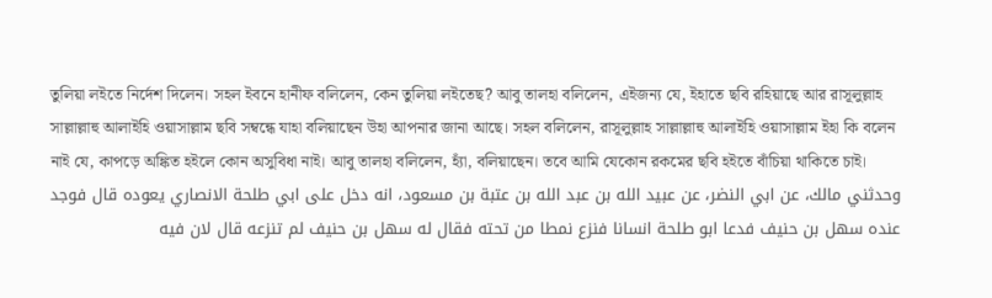তুলিয়া লইতে নির্দেশ দিলেন। সহল ইবনে হানীফ বলিলেন, কেন তুলিয়া লইতেছ? আবু তালহা বলিলেন, এইজন্য যে, ইহাতে ছবি রহিয়াছে আর রাসূলুল্লাহ সাল্লাল্লাহু আলাইহি ওয়াসাল্লাম ছবি সম্বন্ধে যাহা বলিয়াছেন উহা আপনার জানা আছে। সহল বলিলেন, রাসূলুল্লাহ সাল্লাল্লাহু আলাইহি ওয়াসাল্লাম ইহা কি বলেন নাই যে, কাপড়ে অঙ্কিত হইলে কোন অসুবিধা নাই। আবু তালহা বলিলেন, হ্যাঁ, বলিয়াছেন। তবে আমি যেকোন রকমের ছবি হইতে বাঁচিয়া থাকিতে চাই।
وحدثني مالك، عن ابي النضر، عن عبيد الله بن عبد الله بن عتبة بن مسعود، انه دخل على ابي طلحة الانصاري يعوده قال فوجد عنده سهل بن حنيف فدعا ابو طلحة انسانا فنزع نمطا من تحته فقال له سهل بن حنيف لم تنزعه قال لان فيه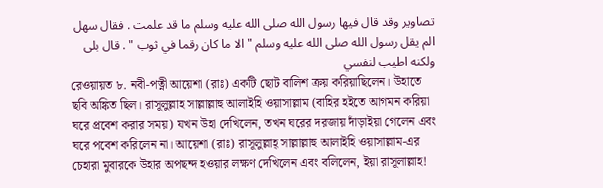تصاوير وقد قال فيها رسول الله صلى الله عليه وسلم ما قد علمت . فقال سهل الم يقل رسول الله صلى الله عليه وسلم " الا ما كان رقما في ثوب " . قال بلى ولكنه اطيب لنفسي
রেওয়ায়ত ৮. নবী-পত্নী আয়েশা (রাঃ) একটি ছোট বালিশ ক্রয় করিয়াছিলেন। উহাতে ছবি অঙ্কিত ছিল। রাসূলুল্লাহ সাল্লাল্লাহু আলাইহি ওয়াসাল্লাম (বাহির হইতে আগমন করিয়া ঘরে প্রবেশ করার সময়) যখন উহা দেখিলেন, তখন ঘরের দরজায় দাঁড়াইয়া গেলেন এবং ঘরে পবেশ করিলেন না। আয়েশা (রাঃ) রাসূলুল্লাহ্ সাল্লাল্লাহু আলাইহি ওয়াসাল্লাম-এর চেহারা মুবারকে উহার অপছন্দ হওয়ার লক্ষণ দেখিলেন এবং বলিলেন, ইয়া রাসূলাল্লাহ!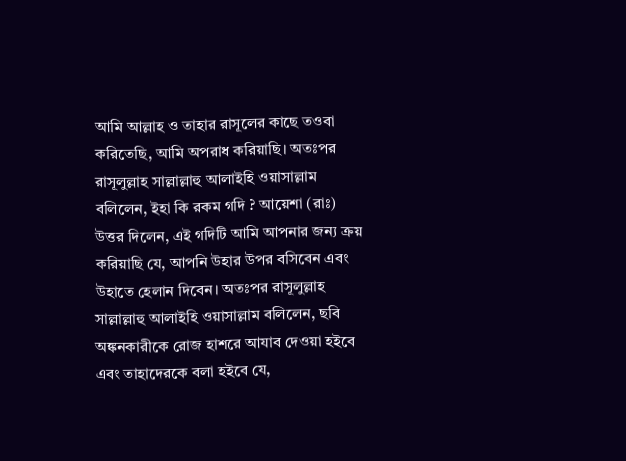আমি আল্লাহ ও তাহার রাসূলের কাছে তওবা করিতেছি, আমি অপরাধ করিয়াছি। অতঃপর রাসূলুল্লাহ সাল্লাল্লাহু আলাইহি ওয়াসাল্লাম বলিলেন, ইহা কি রকম গদি ? আয়েশা (রাঃ) উত্তর দিলেন, এই গদিটি আমি আপনার জন্য ক্রয় করিয়াছি যে, আপনি উহার উপর বসিবেন এবং উহাতে হেলান দিবেন। অতঃপর রাসূলুল্লাহ সাল্লাল্লাহু আলাইহি ওয়াসাল্লাম বলিলেন, ছবি অঙ্কনকারীকে রোজ হাশরে আযাব দেওয়া হইবে এবং তাহাদেরকে বলা হইবে যে,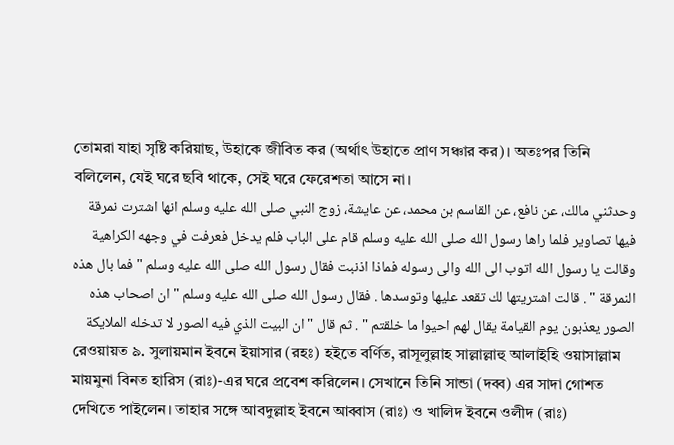তোমরা যাহা সৃষ্টি করিয়াছ, উহাকে জীবিত কর (অর্থাৎ উহাতে প্রাণ সঞ্চার কর)। অতঃপর তিনি বলিলেন, যেই ঘরে ছবি থাকে, সেই ঘরে ফেরেশতা আসে না।
وحدثني مالك، عن نافع، عن القاسم بن محمد، عن عايشة، زوج النبي صلى الله عليه وسلم انها اشترت نمرقة فيها تصاوير فلما راها رسول الله صلى الله عليه وسلم قام على الباب فلم يدخل فعرفت في وجهه الكراهية وقالت يا رسول الله اتوب الى الله والى رسوله فماذا اذنبت فقال رسول الله صلى الله عليه وسلم " فما بال هذه النمرقة " . قالت اشتريتها لك تقعد عليها وتوسدها . فقال رسول الله صلى الله عليه وسلم " ان اصحاب هذه الصور يعذبون يوم القيامة يقال لهم احيوا ما خلقتم " . ثم قال " ان البيت الذي فيه الصور لا تدخله الملايكة
রেওয়ায়ত ৯. সুলায়মান ইবনে ইয়াসার (রহঃ) হইতে বর্ণিত, রাসূলুল্লাহ সাল্লাল্লাহু আলাইহি ওয়াসাল্লাম মায়মুনা বিনত হারিস (রাঃ)-এর ঘরে প্রবেশ করিলেন। সেখানে তিনি সান্ডা (দব্ব) এর সাদা গোশত দেখিতে পাইলেন। তাহার সঙ্গে আবদুল্লাহ ইবনে আব্বাস (রাঃ) ও খালিদ ইবনে ওলীদ (রাঃ)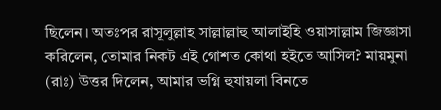ছিলেন। অতঃপর রাসূলুল্লাহ সাল্লাল্লাহু আলাইহি ওয়াসাল্লাম জিজ্ঞাসা করিলেন, তোমার নিকট এই গোশত কোথা হইতে আসিল? মায়মুনা (রাঃ) উত্তর দিলেন, আমার ভগ্নি হুযায়লা বিনতে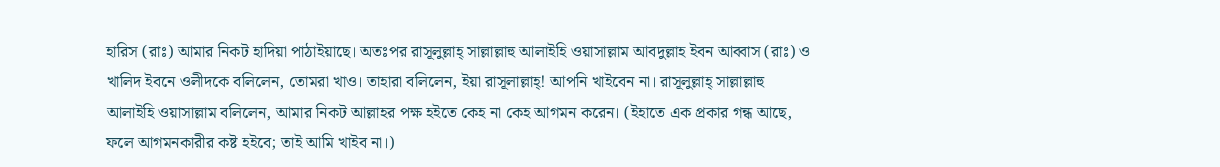হারিস (রাঃ) আমার নিকট হাদিয়া পাঠাইয়াছে। অতঃপর রাসূলুল্লাহ্ সাল্লাল্লাহু আলাইহি ওয়াসাল্লাম আবদুল্লাহ ইবন আব্বাস (রাঃ) ও খালিদ ইবনে ওলীদকে বলিলেন, তোমরা খাও। তাহারা বলিলেন, ইয়া রাসূলাল্লাহ্! আপনি খাইবেন না। রাসূলুল্লাহ্ সাল্লাল্লাহু আলাইহি ওয়াসাল্লাম বলিলেন, আমার নিকট আল্লাহর পক্ষ হইতে কেহ না কেহ আগমন করেন। (ইহাতে এক প্রকার গন্ধ আছে, ফলে আগমনকারীর কষ্ট হইবে; তাই আমি খাইব না।)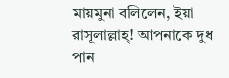মায়মুনা বলিলেন, ইয়া রাসূলাল্লাহ্! আপনাকে দুধ পান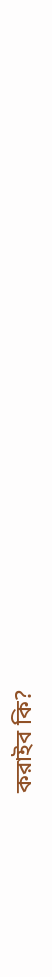করাইব কি?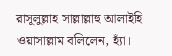রাসূলুল্লাহ সাল্লাল্লাহু আলাইহি ওয়াসাল্লাম বলিলেন, হ্যাঁ।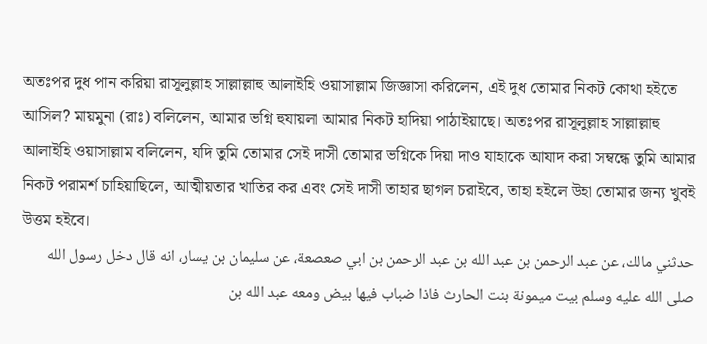অতঃপর দুধ পান করিয়া রাসূলুল্লাহ সাল্লাল্লাহু আলাইহি ওয়াসাল্লাম জিজ্ঞাসা করিলেন, এই দুধ তোমার নিকট কোথা হইতে আসিল? মায়মুনা (রাঃ) বলিলেন, আমার ভগ্নি হুযায়লা আমার নিকট হাদিয়া পাঠাইয়াছে। অতঃপর রাসূলুল্লাহ সাল্লাল্লাহু আলাইহি ওয়াসাল্লাম বলিলেন, যদি তুমি তোমার সেই দাসী তোমার ভগ্নিকে দিয়া দাও যাহাকে আযাদ করা সম্বন্ধে তুমি আমার নিকট পরামর্শ চাহিয়াছিলে, আত্মীয়তার খাতির কর এবং সেই দাসী তাহার ছাগল চরাইবে, তাহা হইলে উহা তোমার জন্য খুবই উত্তম হইবে।
حدثني مالك، عن عبد الرحمن بن عبد الله بن عبد الرحمن بن ابي صعصعة، عن سليمان بن يسار، انه قال دخل رسول الله صلى الله عليه وسلم بيت ميمونة بنت الحارث فاذا ضباب فيها بيض ومعه عبد الله بن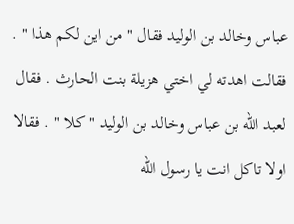عباس وخالد بن الوليد فقال " من اين لكم هذا " . فقالت اهدته لي اختي هزيلة بنت الحارث . فقال لعبد الله بن عباس وخالد بن الوليد " كلا " . فقالا اولا تاكل انت يا رسول الله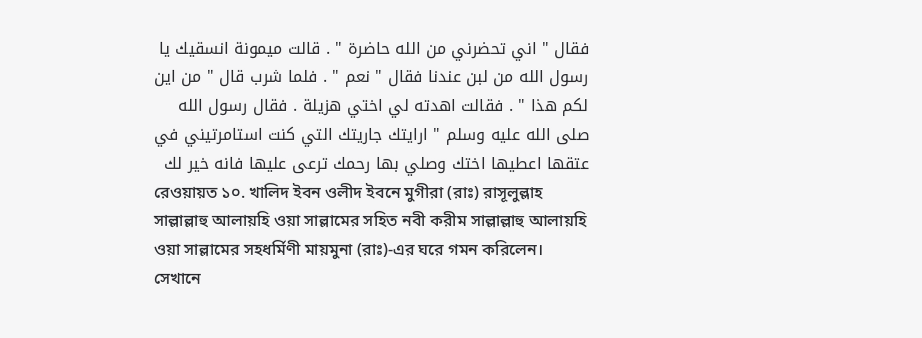فقال " اني تحضرني من الله حاضرة " . قالت ميمونة انسقيك يا رسول الله من لبن عندنا فقال " نعم " . فلما شرب قال " من اين لكم هذا " . فقالت اهدته لي اختي هزيلة . فقال رسول الله صلى الله عليه وسلم " ارايتك جاريتك التي كنت استامرتيني في عتقها اعطيها اختك وصلي بها رحمك ترعى عليها فانه خير لك
রেওয়ায়ত ১০. খালিদ ইবন ওলীদ ইবনে মুগীরা (রাঃ) রাসূলুল্লাহ সাল্লাল্লাহু আলায়হি ওয়া সাল্লামের সহিত নবী করীম সাল্লাল্লাহু আলায়হি ওয়া সাল্লামের সহধর্মিণী মায়মুনা (রাঃ)-এর ঘরে গমন করিলেন। সেখানে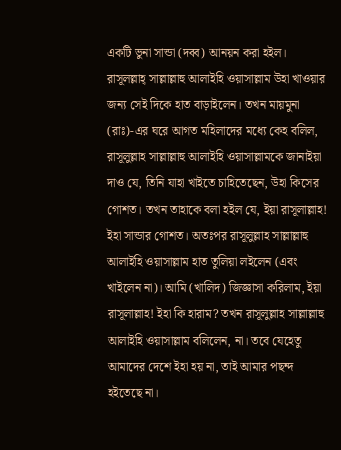একটি ভুনা সান্ডা (দব্ব) আনয়ন করা হইল। রাসূলল্লাহ্ সাল্লাল্লাহু আলাইহি ওয়াসাল্লাম উহা খাওয়ার জন্য সেই দিকে হাত বাড়াইলেন। তখন মায়মুনা (রাঃ)-এর ঘরে আগত মহিলাদের মধ্যে কেহ বলিল, রাসূলুল্লাহ সাল্লাল্লাহু আলাইহি ওয়াসাল্লামকে জানাইয়া দাও যে, তিনি যাহা খাইতে চাহিতেছেন, উহা কিসের গোশত। তখন তাহাকে বলা হইল যে, ইয়া রাসূলাল্লাহ! ইহা সান্ডার গোশত। অতঃপর রাসূলুল্লাহ সাল্লাল্লাহু আলাইহি ওয়াসাল্লাম হাত তুলিয়া লইলেন (এবং খাইলেন না)। আমি (খালিদ) জিজ্ঞাসা করিলাম, ইয়া রাসূলাল্লাহ! ইহা কি হারাম? তখন রাসূলুল্লাহ সাল্লাল্লাহু আলাইহি ওয়াসাল্লাম বলিলেন, না। তবে যেহেতু আমাদের দেশে ইহা হয় না, তাই আমার পছন্দ হইতেছে না।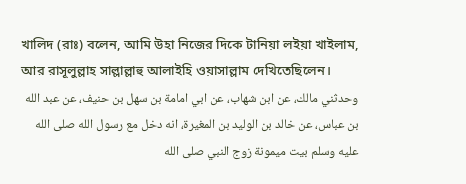খালিদ (রাঃ) বলেন, আমি উহা নিজের দিকে টানিয়া লইয়া খাইলাম, আর রাসূলুল্লাহ সাল্লাল্লাহু আলাইহি ওয়াসাল্লাম দেখিতেছিলেন।
وحدثني مالك، عن ابن شهاب، عن ابي امامة بن سهل بن حنيف، عن عبد الله بن عباس، عن خالد بن الوليد بن المغيرة، انه دخل مع رسول الله صلى الله عليه وسلم بيت ميمونة زوج النبي صلى الله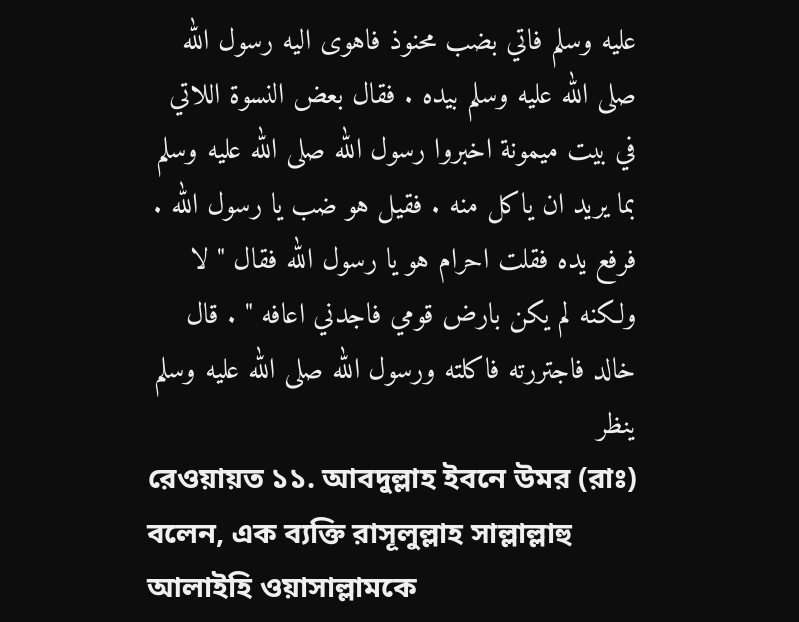عليه وسلم فاتي بضب محنوذ فاهوى اليه رسول الله صلى الله عليه وسلم بيده . فقال بعض النسوة اللاتي في بيت ميمونة اخبروا رسول الله صلى الله عليه وسلم بما يريد ان ياكل منه . فقيل هو ضب يا رسول الله . فرفع يده فقلت احرام هو يا رسول الله فقال " لا ولكنه لم يكن بارض قومي فاجدني اعافه " . قال خالد فاجتررته فاكلته ورسول الله صلى الله عليه وسلم ينظر
রেওয়ায়ত ১১. আবদুল্লাহ ইবনে উমর (রাঃ) বলেন, এক ব্যক্তি রাসূলুল্লাহ সাল্লাল্লাহু আলাইহি ওয়াসাল্লামকে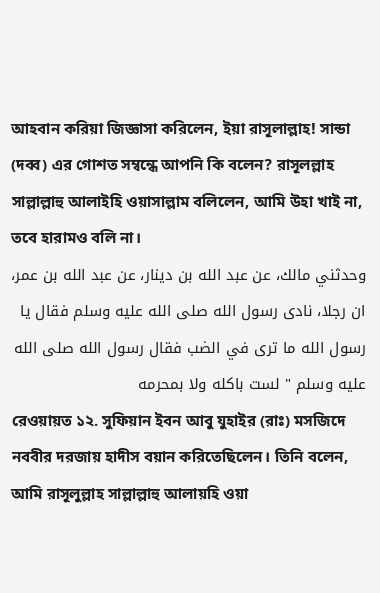আহবান করিয়া জিজ্ঞাসা করিলেন, ইয়া রাসূলাল্লাহ! সান্ডা (দব্ব) এর গোশত সম্বন্ধে আপনি কি বলেন? রাসূলল্লাহ সাল্লাল্লাহু আলাইহি ওয়াসাল্লাম বলিলেন, আমি উহা খাই না, তবে হারামও বলি না।
وحدثني مالك، عن عبد الله بن دينار، عن عبد الله بن عمر، ان رجلا، نادى رسول الله صلى الله عليه وسلم فقال يا رسول الله ما ترى في الضب فقال رسول الله صلى الله عليه وسلم " لست باكله ولا بمحرمه
রেওয়ায়ত ১২. সুফিয়ান ইবন আবু যুহাইর (রাঃ) মসজিদে নববীর দরজায় হাদীস বয়ান করিতেছিলেন। তিনি বলেন, আমি রাসূলুল্লাহ সাল্লাল্লাহু আলায়হি ওয়া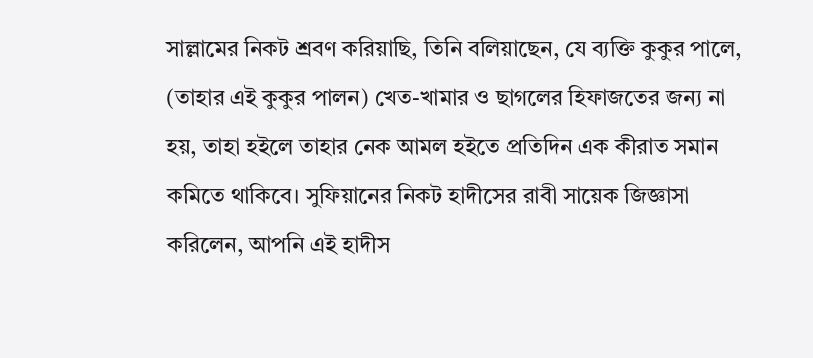সাল্লামের নিকট শ্রবণ করিয়াছি, তিনি বলিয়াছেন, যে ব্যক্তি কুকুর পালে, (তাহার এই কুকুর পালন) খেত-খামার ও ছাগলের হিফাজতের জন্য না হয়, তাহা হইলে তাহার নেক আমল হইতে প্রতিদিন এক কীরাত সমান কমিতে থাকিবে। সুফিয়ানের নিকট হাদীসের রাবী সায়েক জিজ্ঞাসা করিলেন, আপনি এই হাদীস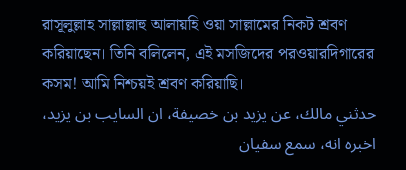রাসূলুল্লাহ সাল্লাল্লাহু আলায়হি ওয়া সাল্লামের নিকট শ্রবণ করিয়াছেন। তিনি বলিলেন, এই মসজিদের পরওয়ারদিগারের কসম! আমি নিশ্চয়ই শ্রবণ করিয়াছি।
حدثني مالك، عن يزيد بن خصيفة، ان السايب بن يزيد، اخبره انه، سمع سفيان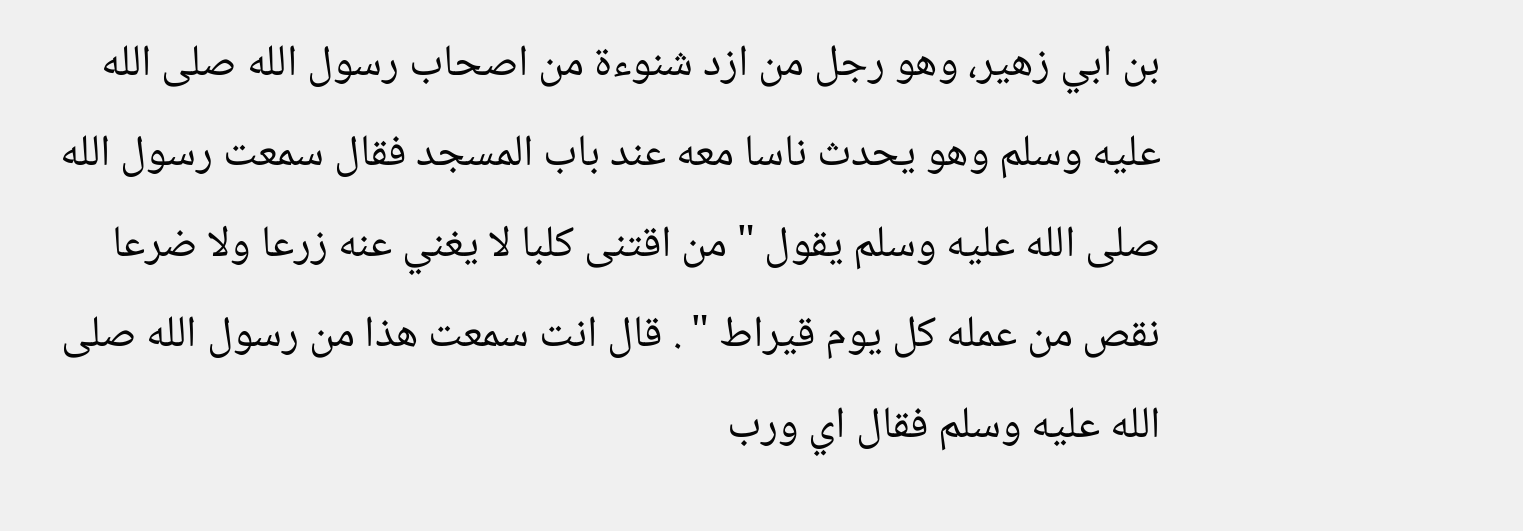بن ابي زهير، وهو رجل من ازد شنوءة من اصحاب رسول الله صلى الله عليه وسلم وهو يحدث ناسا معه عند باب المسجد فقال سمعت رسول الله صلى الله عليه وسلم يقول " من اقتنى كلبا لا يغني عنه زرعا ولا ضرعا نقص من عمله كل يوم قيراط " . قال انت سمعت هذا من رسول الله صلى الله عليه وسلم فقال اي ورب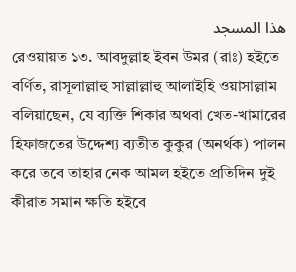هذا المسجد
রেওয়ায়ত ১৩. আবদুল্লাহ ইবন উমর (রাঃ) হইতে বর্ণিত, রাসূলাল্লাহু সাল্লাল্লাহু আলাইহি ওয়াসাল্লাম বলিয়াছেন, যে ব্যক্তি শিকার অথবা খেত-খামারের হিফাজতের উদ্দেশ্য ব্যতীত কুকুর (অনর্থক) পালন করে তবে তাহার নেক আমল হইতে প্রতিদিন দুই কীরাত সমান ক্ষতি হইবে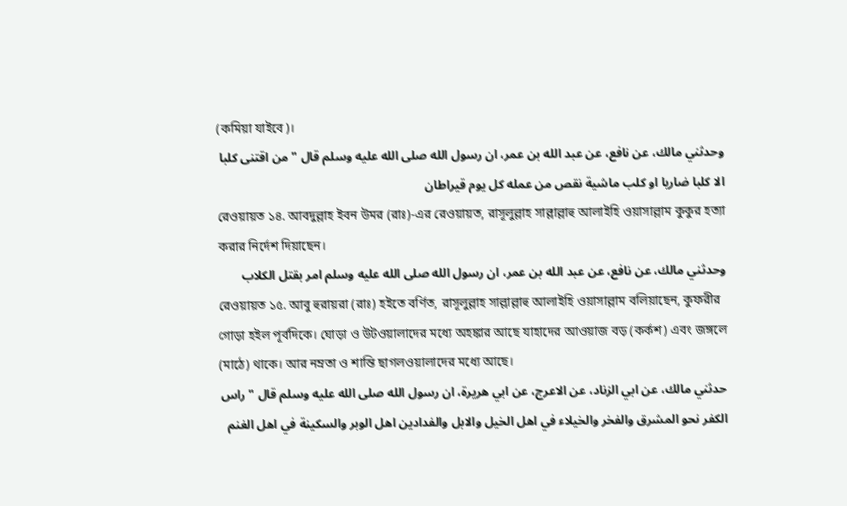(কমিয়া যাইবে)।
وحدثني مالك، عن نافع، عن عبد الله بن عمر، ان رسول الله صلى الله عليه وسلم قال " من اقتنى كلبا الا كلبا ضاريا او كلب ماشية نقص من عمله كل يوم قيراطان
রেওয়ায়ত ১৪. আবদুল্লাহ ইবন উমর (রাঃ)-এর রেওয়ায়ত, রাসূলুল্লাহ সাল্লাল্লাহু আলাইহি ওয়াসাল্লাম কুকুর হত্যা করার নির্দেশ দিয়াছেন।
وحدثني مالك، عن نافع، عن عبد الله بن عمر، ان رسول الله صلى الله عليه وسلم امر بقتل الكلاب
রেওয়ায়ত ১৫. আবু হুরায়রা (রাঃ) হইতে বর্ণিত, রাসূলুল্লাহ সাল্লাল্লাহু আলাইহি ওয়াসাল্লাম বলিয়াছেন, কুফরীর গোড়া হইল পূর্বদিকে। ঘোড়া ও উটওয়ালাদের মধ্যে অহঙ্কার আছে যাহাদের আওয়াজ বড় (কর্কশ) এবং জঙ্গলে (মাঠে) থাকে। আর নম্রতা ও শান্তি ছাগলওয়ালাদের মধ্যে আছে।
حدثني مالك، عن ابي الزناد، عن الاعرج، عن ابي هريرة، ان رسول الله صلى الله عليه وسلم قال " راس الكفر نحو المشرق والفخر والخيلاء في اهل الخيل والابل والفدادين اهل الوبر والسكينة في اهل الغنم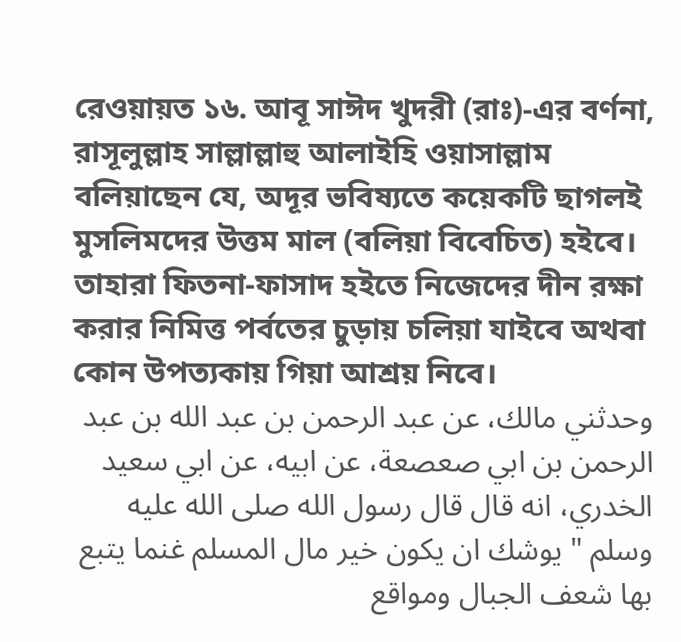রেওয়ায়ত ১৬. আবূ সাঈদ খুদরী (রাঃ)-এর বর্ণনা, রাসূলুল্লাহ সাল্লাল্লাহু আলাইহি ওয়াসাল্লাম বলিয়াছেন যে, অদূর ভবিষ্যতে কয়েকটি ছাগলই মুসলিমদের উত্তম মাল (বলিয়া বিবেচিত) হইবে। তাহারা ফিতনা-ফাসাদ হইতে নিজেদের দীন রক্ষা করার নিমিত্ত পর্বতের চুড়ায় চলিয়া যাইবে অথবা কোন উপত্যকায় গিয়া আশ্রয় নিবে।
وحدثني مالك، عن عبد الرحمن بن عبد الله بن عبد الرحمن بن ابي صعصعة، عن ابيه، عن ابي سعيد الخدري، انه قال قال رسول الله صلى الله عليه وسلم " يوشك ان يكون خير مال المسلم غنما يتبع بها شعف الجبال ومواقع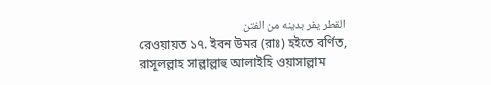القطر يفر بدينه من الفتن
রেওয়ায়ত ১৭. ইবন উমর (রাঃ) হইতে বর্ণিত, রাসূলল্লাহ সাল্লাল্লাহু আলাইহি ওয়াসাল্লাম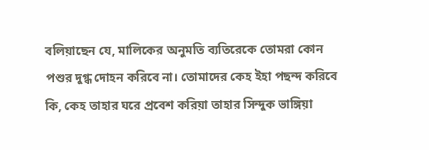বলিয়াছেন যে, মালিকের অনুমতি ব্যতিরেকে তোমরা কোন পশুর দুগ্ধ দোহন করিবে না। তোমাদের কেহ ইহা পছন্দ করিবে কি, কেহ তাহার ঘরে প্রবেশ করিয়া তাহার সিন্দুক ভাঙ্গিয়া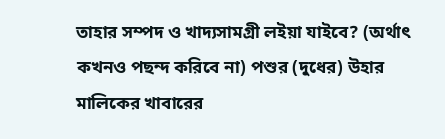তাহার সম্পদ ও খাদ্যসামগ্ৰী লইয়া যাইবে? (অর্থাৎ কখনও পছন্দ করিবে না) পশুর (দুধের) উহার মালিকের খাবারের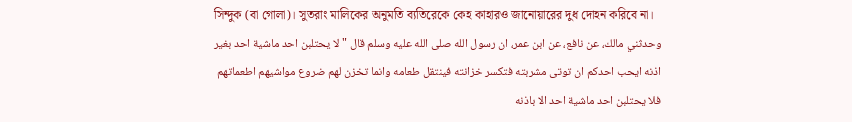সিন্দুক (বা গোলা)। সুতরাং মালিকের অনুমতি ব্যতিরেকে কেহ কাহারও জানোয়ারের দুধ দোহন করিবে না।
وحدثني مالك، عن نافع، عن ابن عمر، ان رسول الله صلى الله عليه وسلم قال " لا يحتلبن احد ماشية احد بغير اذنه ايحب احدكم ان توتى مشربته فتكسر خزانته فينتقل طعامه وانما تخزن لهم ضروع مواشيهم اطعماتهم فلا يحتلبن احد ماشية احد الا باذنه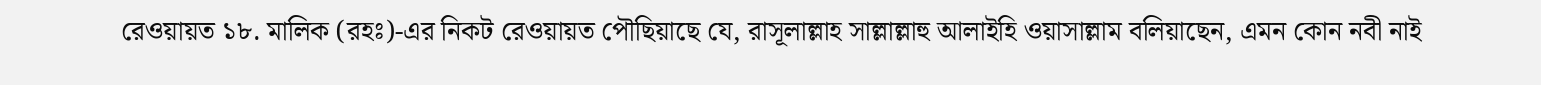রেওয়ায়ত ১৮. মালিক (রহঃ)-এর নিকট রেওয়ায়ত পৌছিয়াছে যে, রাসূলাল্লাহ সাল্লাল্লাহু আলাইহি ওয়াসাল্লাম বলিয়াছেন, এমন কোন নবী নাই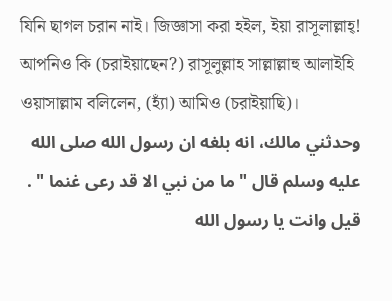যিনি ছাগল চরান নাই। জিজ্ঞাসা করা হইল, ইয়া রাসূলাল্লাহ্! আপনিও কি (চরাইয়াছেন?) রাসূলুল্লাহ সাল্লাল্লাহু আলাইহি ওয়াসাল্লাম বলিলেন, (হ্যাঁ) আমিও (চরাইয়াছি)।
وحدثني مالك، انه بلغه ان رسول الله صلى الله عليه وسلم قال " ما من نبي الا قد رعى غنما " . قيل وانت يا رسول الله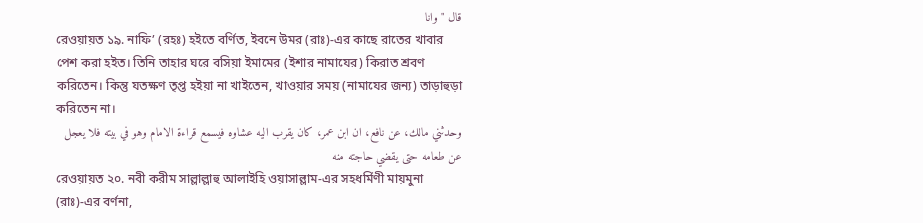قال " وانا
রেওয়ায়ত ১৯. নাফি’ (রহঃ) হইতে বর্ণিত, ইবনে উমর (রাঃ)-এর কাছে রাতের খাবার পেশ করা হইত। তিনি তাহার ঘরে বসিয়া ইমামের (ইশার নামাযের) কিরাত শ্রবণ করিতেন। কিন্তু যতক্ষণ তৃপ্ত হইয়া না খাইতেন, খাওয়ার সময় (নামাযের জন্য) তাড়াহুড়া করিতেন না।
وحدثني مالك، عن نافع، ان ابن عمر، كان يقرب اليه عشاوه فيسمع قراءة الامام وهو في بيته فلا يعجل عن طعامه حتى يقضي حاجته منه
রেওয়ায়ত ২০. নবী করীম সাল্লাল্লাহু আলাইহি ওয়াসাল্লাম-এর সহধর্মিণী মায়মুনা (রাঃ)-এর বর্ণনা,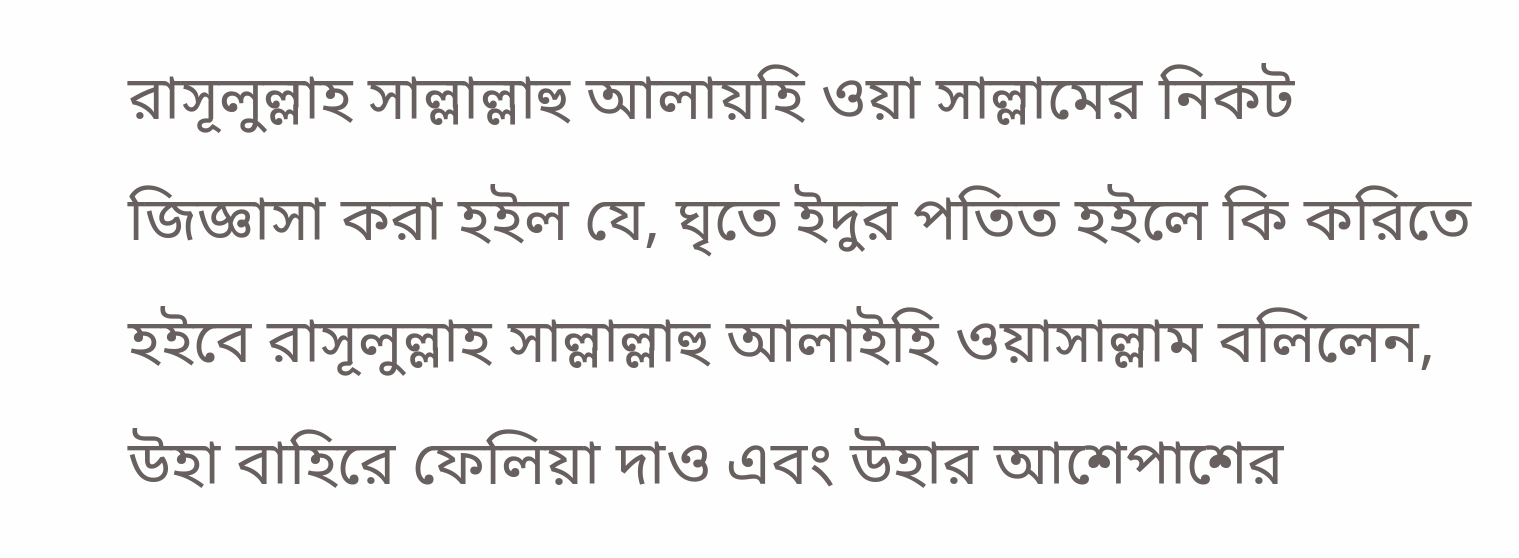রাসূলুল্লাহ সাল্লাল্লাহু আলায়হি ওয়া সাল্লামের নিকট জিজ্ঞাসা করা হইল যে, ঘৃতে ইদুর পতিত হইলে কি করিতে হইবে রাসূলুল্লাহ সাল্লাল্লাহু আলাইহি ওয়াসাল্লাম বলিলেন, উহা বাহিরে ফেলিয়া দাও এবং উহার আশেপাশের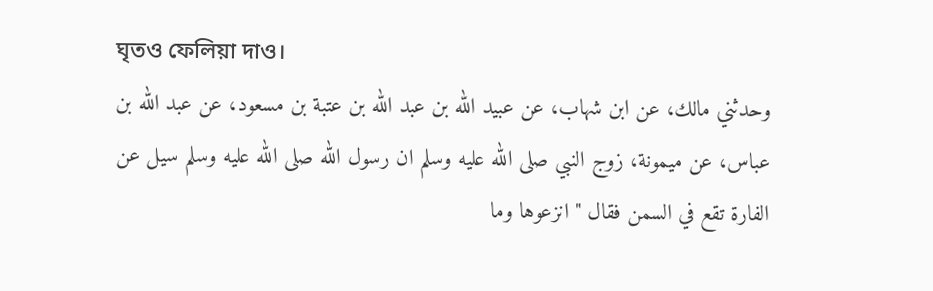ঘৃতও ফেলিয়া দাও।
وحدثني مالك، عن ابن شهاب، عن عبيد الله بن عبد الله بن عتبة بن مسعود، عن عبد الله بن عباس، عن ميمونة، زوج النبي صلى الله عليه وسلم ان رسول الله صلى الله عليه وسلم سيل عن الفارة تقع في السمن فقال " انزعوها وما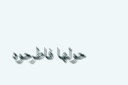حولها فاطرحوه